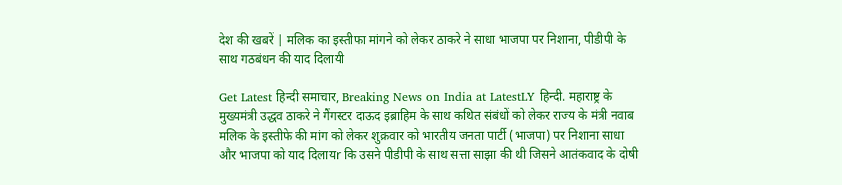देश की खबरें | मलिक का इस्तीफा मांगने को लेकर ठाकरे ने साधा भाजपा पर निशाना, पीडीपी के साथ गठबंधन की याद दिलायी

Get Latest हिन्दी समाचार, Breaking News on India at LatestLY हिन्दी. महाराष्ट्र के मुख्यमंत्री उद्धव ठाकरे ने गैंगस्टर दाऊद इब्राहिम के साथ कथित संबंधों को लेकर राज्य के मंत्री नवाब मलिक के इस्तीफे की मांग को लेकर शुक्रवार को भारतीय जनता पार्टी (भाजपा) पर निशाना साधा और भाजपा को याद दिलायr कि उसने पीडीपी के साथ सत्ता साझा की थी जिसने आतंकवाद के दोषी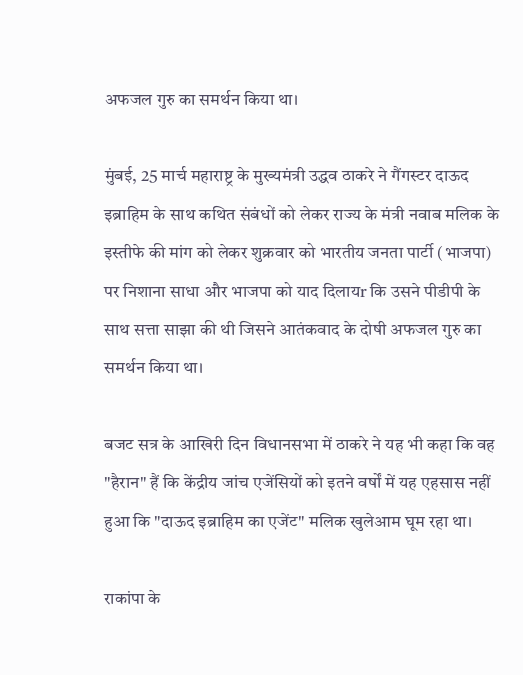अफजल गुरु का समर्थन किया था।

मुंबई, 25 मार्च महाराष्ट्र के मुख्यमंत्री उद्धव ठाकरे ने गैंगस्टर दाऊद इब्राहिम के साथ कथित संबंधों को लेकर राज्य के मंत्री नवाब मलिक के इस्तीफे की मांग को लेकर शुक्रवार को भारतीय जनता पार्टी (भाजपा) पर निशाना साधा और भाजपा को याद दिलायr कि उसने पीडीपी के साथ सत्ता साझा की थी जिसने आतंकवाद के दोषी अफजल गुरु का समर्थन किया था।

बजट सत्र के आखिरी दिन विधानसभा में ठाकरे ने यह भी कहा कि वह "हैरान" हैं कि केंद्रीय जांच एजेंसियों को इतने वर्षों में यह एहसास नहीं हुआ कि "दाऊद इब्राहिम का एजेंट" मलिक खुलेआम घूम रहा था।

राकांपा के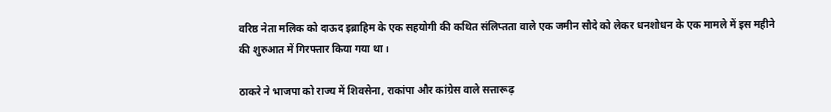वरिष्ठ नेता मलिक को दाऊद इब्राहिम के एक सहयोगी की कथित संलिप्तता वाले एक जमीन सौदे को लेकर धनशोधन के एक मामले में इस महीने की शुरुआत में गिरफ्तार किया गया था।

ठाकरे ने भाजपा को राज्य में शिवसेना, राकांपा और कांग्रेस वाले सत्तारूढ़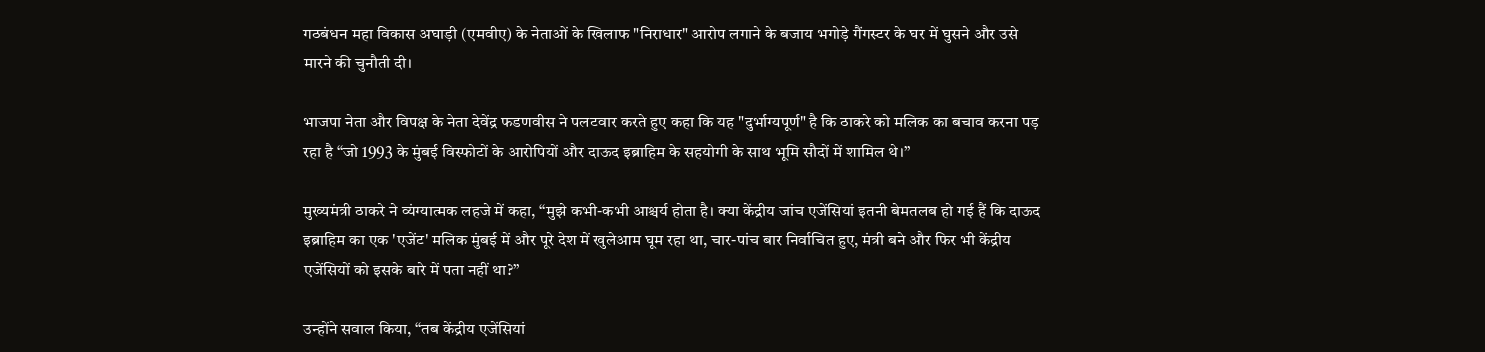गठबंधन महा विकास अघाड़ी (एमवीए) के नेताओं के खिलाफ "निराधार" आरोप लगाने के बजाय भगोड़े गैंगस्टर के घर में घुसने और उसे मारने की चुनौती दी।

भाजपा नेता और विपक्ष के नेता देवेंद्र फडणवीस ने पलटवार करते हुए कहा कि यह "दुर्भाग्यपूर्ण" है कि ठाकरे को मलिक का बचाव करना पड़ रहा है ‘‘जो 1993 के मुंबई विस्फोटों के आरोपियों और दाऊद इब्राहिम के सहयोगी के साथ भूमि सौदों में शामिल थे।’’

मुख्यमंत्री ठाकरे ने व्यंग्यात्मक लहजे में कहा, ‘‘मुझे कभी-कभी आश्चर्य होता है। क्या केंद्रीय जांच एजेंसियां इतनी बेमतलब हो गई हैं कि दाऊद इब्राहिम का एक 'एजेंट' मलिक मुंबई में और पूरे देश में खुलेआम घूम रहा था, चार-पांच बार निर्वाचित हुए, मंत्री बने और फिर भी केंद्रीय एजेंसियों को इसके बारे में पता नहीं था?’’

उन्होंने सवाल किया, ‘‘तब केंद्रीय एजेंसियां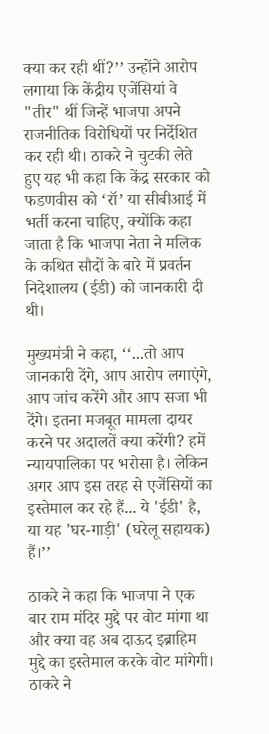क्या कर रही थीं?’’ उन्होंने आरोप लगाया कि केंद्रीय एजेंसियां वे "तीर" थीं जिन्हें भाजपा अपने राजनीतिक विरोधियों पर निर्देशित कर रही थी। ठाकरे ने चुटकी लेते हुए यह भी कहा कि केंद्र सरकार को फडणवीस को ‘रॉ’ या सीबीआई में भर्ती करना चाहिए, क्योंकि कहा जाता है कि भाजपा नेता ने मलिक के कथित सौदों के बारे में प्रवर्तन निदेशालय (ईडी) को जानकारी दी थी।

मुख्यमंत्री ने कहा, ‘‘...तो आप जानकारी देंगे, आप आरोप लगाएंगे, आप जांच करेंगे और आप सजा भी देंगे। इतना मजबूत मामला दायर करने पर अदालतें क्या करेंगी? हमें न्यायपालिका पर भरोसा है। लेकिन अगर आप इस तरह से एजेंसियों का इस्तेमाल कर रहे हैं... ये 'ईडी' है, या यह 'घर-गाड़ी' (घरेलू सहायक) हैं।’’

ठाकरे ने कहा कि भाजपा ने एक बार राम मंदिर मुद्दे पर वोट मांगा था और क्या वह अब दाऊद इब्राहिम मुद्दे का इस्तेमाल करके वोट मांगेगी। ठाकरे ने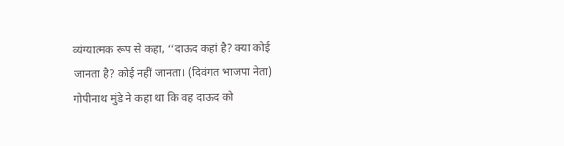व्यंग्यात्मक रूप से कहा, ‘‘दाऊद कहां है? क्या कोई जानता है? कोई नहीं जानता। (दिवंगत भाजपा नेता) गोपीनाथ मुंडे ने कहा था कि वह दाऊद को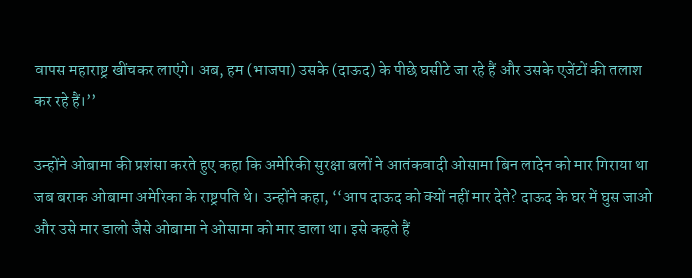वापस महाराष्ट्र खींचकर लाएंगे। अब, हम (भाजपा) उसके (दाऊद) के पीछे घसीटे जा रहे हैं और उसके एजेंटों की तलाश कर रहे हैं।’’

उन्होंने ओबामा की प्रशंसा करते हुए कहा कि अमेरिकी सुरक्षा बलों ने आतंकवादी ओसामा बिन लादेन को मार गिराया था जब बराक ओबामा अमेरिका के राष्ट्रपति थे। उन्होंने कहा, ‘‘आप दाऊद को क्यों नहीं मार देते? दाऊद के घर में घुस जाओ और उसे मार डालो जैसे ओबामा ने ओसामा को मार डाला था। इसे कहते हैं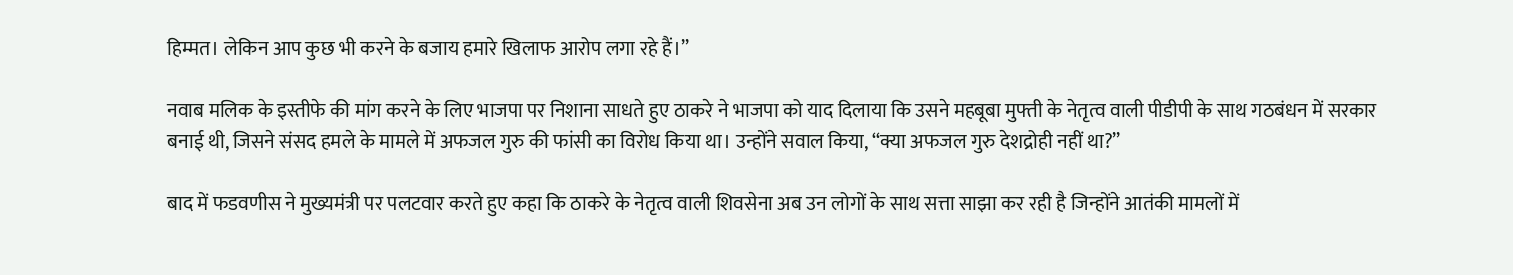हिम्मत। लेकिन आप कुछ भी करने के बजाय हमारे खिलाफ आरोप लगा रहे हैं।’’

नवाब मलिक के इस्तीफे की मांग करने के लिए भाजपा पर निशाना साधते हुए ठाकरे ने भाजपा को याद दिलाया कि उसने महबूबा मुफ्ती के नेतृत्व वाली पीडीपी के साथ गठबंधन में सरकार बनाई थी, जिसने संसद हमले के मामले में अफजल गुरु की फांसी का विरोध किया था। उन्होंने सवाल किया, ‘‘क्या अफजल गुरु देशद्रोही नहीं था?’’

बाद में फडवणीस ने मुख्यमंत्री पर पलटवार करते हुए कहा कि ठाकरे के नेतृत्व वाली शिवसेना अब उन लोगों के साथ सत्ता साझा कर रही है जिन्होंने आतंकी मामलों में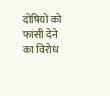दोषियों को फांसी देने का विरोध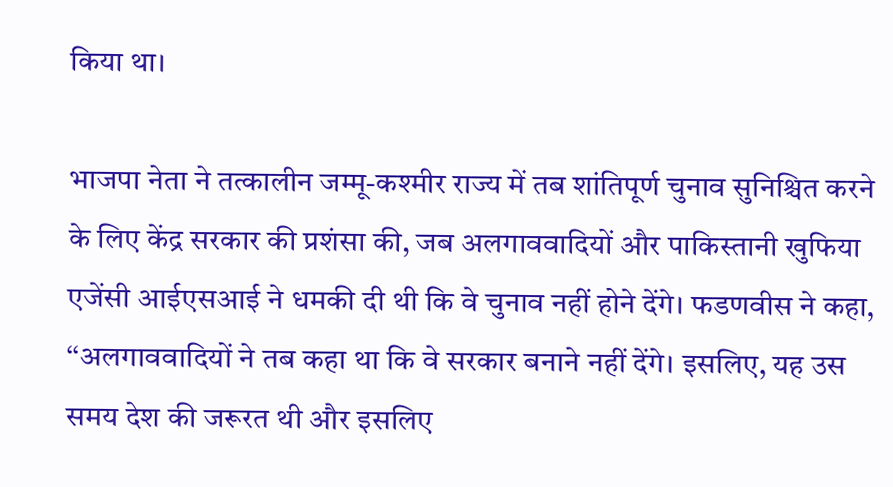किया था।

भाजपा नेता ने तत्कालीन जम्मू-कश्मीर राज्य में तब शांतिपूर्ण चुनाव सुनिश्चित करने के लिए केंद्र सरकार की प्रशंसा की, जब अलगाववादियों और पाकिस्तानी खुफिया एजेंसी आईएसआई ने धमकी दी थी कि वे चुनाव नहीं होने देंगे। फडणवीस ने कहा, ‘‘अलगाववादियों ने तब कहा था कि वे सरकार बनाने नहीं देंगे। इसलिए, यह उस समय देश की जरूरत थी और इसलिए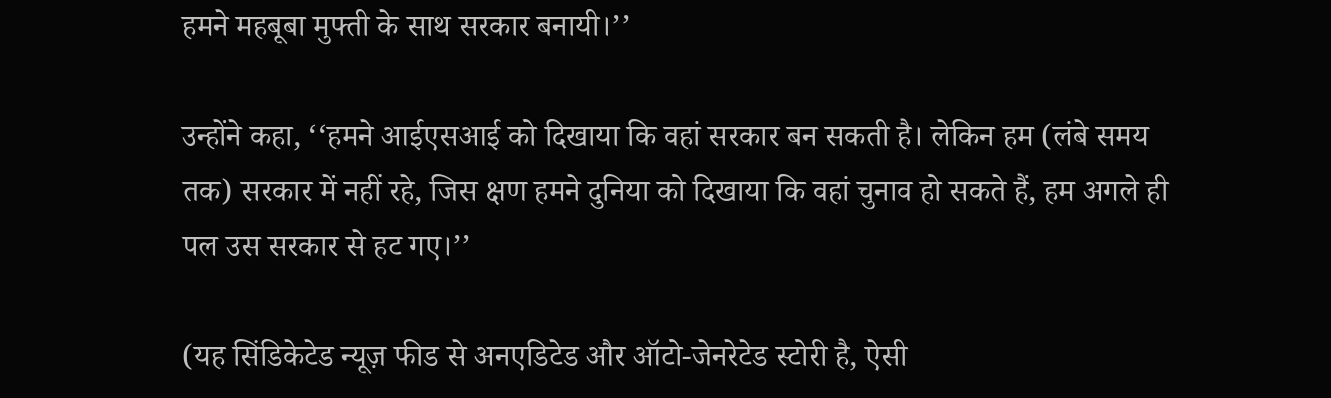हमने महबूबा मुफ्ती के साथ सरकार बनायी।’’

उन्होंने कहा, ‘‘हमने आईएसआई को दिखाया कि वहां सरकार बन सकती है। लेकिन हम (लंबे समय तक) सरकार में नहीं रहे, जिस क्षण हमने दुनिया को दिखाया कि वहां चुनाव हो सकते हैं, हम अगले ही पल उस सरकार से हट गए।’’

(यह सिंडिकेटेड न्यूज़ फीड से अनएडिटेड और ऑटो-जेनरेटेड स्टोरी है, ऐसी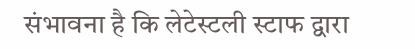संभावना है कि लेटेस्टली स्टाफ द्वारा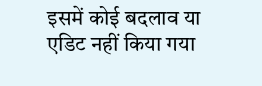इसमें कोई बदलाव या एडिट नहीं किया गया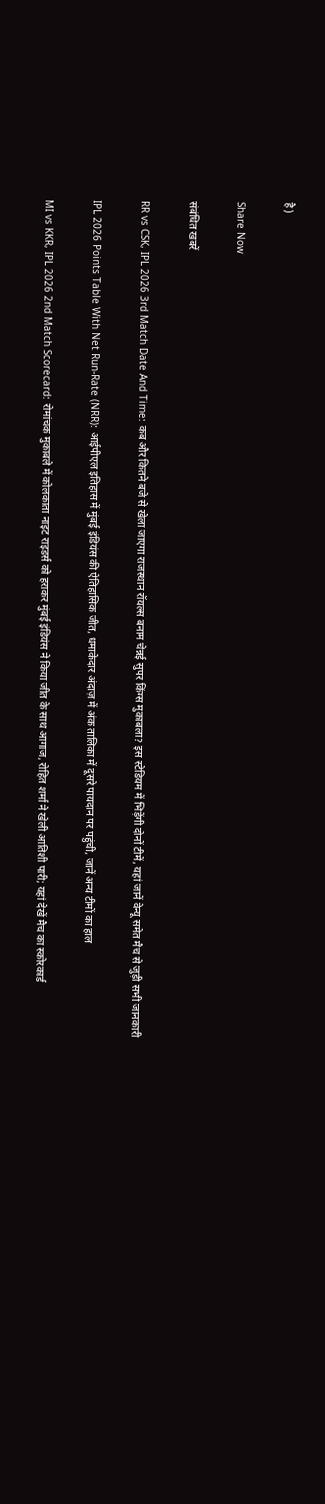है)

Share Now

संबंधित खबरें

RR vs CSK, IPL 2026 3rd Match Date And Time: कब और कितने बजे से खेला जाएगा राजस्थान रॉयल्स बनाम चेन्नई सुपर किंग्स मुकाबला? इस स्टेडियम में भिड़ेंगी दोनों टीमें, यहां जानें वेन्यू समेत मैच से जुड़ी सभी जानकारी

IPL 2026 Points Table With Net Run-Rate (NRR): आईपीएल इतिहास में मुंबई इंडियंस की ऐतिहासिक जीत, धमाकेदार अंदाज़ में अंक तालिका में दूसरे पायदान पर पहुंची, जानें अन्य टीमों का हाल

MI vs KKR, IPL 2026 2nd Match Scorecard: रोमांचक मुकाबले में कोलकाता नाइट राइडर्स को हराकर मुंबई इंडियंस ने किया जीत के साथ आगाज, रोहित शर्मा ने खेली आतिशी पारी; यहां देखें मैच का स्कोरकार्ड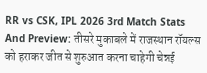RR vs CSK, IPL 2026 3rd Match Stats And Preview: तीसरे मुकाबले में राजस्थान रॉयल्स को हराकर जीत से शुरुआत करना चाहेगी चेन्नई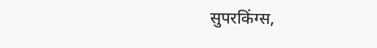सुपरकिंग्स,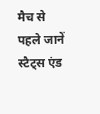मैच से पहले जानें स्टैट्स एंड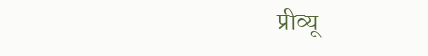प्रीव्यू